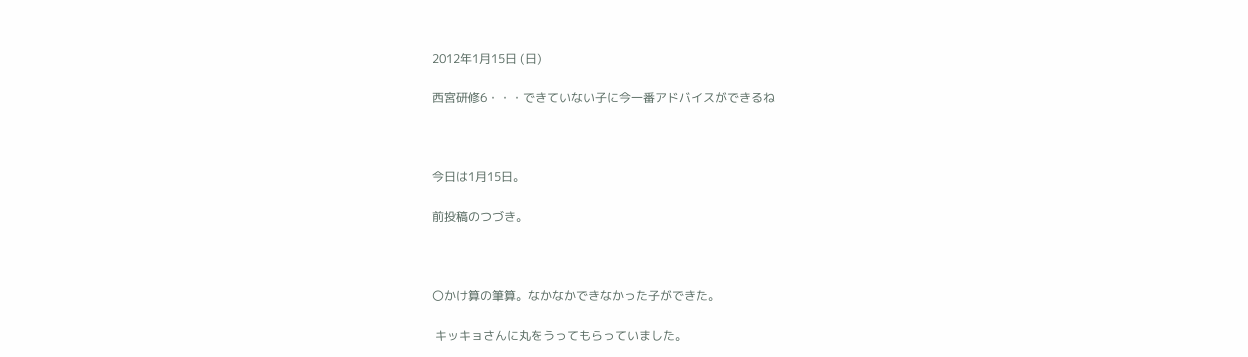2012年1月15日 (日)

西宮研修6・・・できていない子に今一番アドバイスができるね



今日は1月15日。

前投稿のつづき。



〇かけ算の筆算。なかなかできなかった子ができた。

 キッキョさんに丸をうってもらっていました。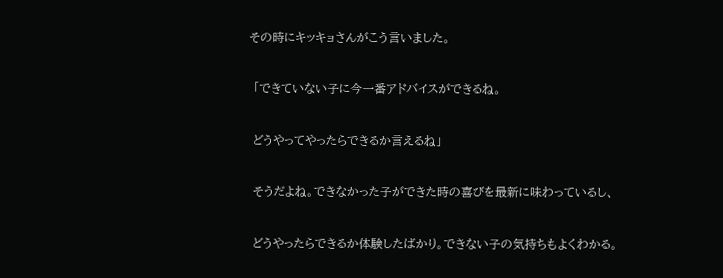その時にキッキョさんがこう言いました。

 「できていない子に今一番アドバイスができるね。

 どうやってやったらできるか言えるね」

 そうだよね。できなかった子ができた時の喜びを最新に味わっているし、

 どうやったらできるか体験したばかり。できない子の気持ちもよくわかる。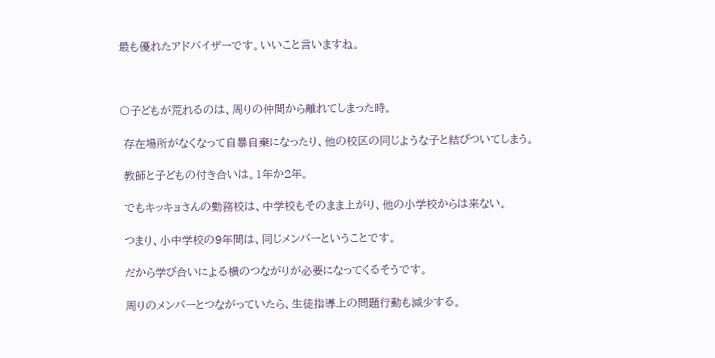最も優れたアドバイザーです。いいこと言いますね。



〇子どもが荒れるのは、周りの仲間から離れてしまった時。

 存在場所がなくなって自暴自棄になったり、他の校区の同じような子と結びついてしまう。

 教師と子どもの付き合いは。1年か2年。

 でもキッキョさんの勤務校は、中学校もそのまま上がり、他の小学校からは来ない。

 つまり、小中学校の9年間は、同じメンバーということです。

 だから学び合いによる横のつながりが必要になってくるそうです。

 周りのメンバーとつながっていたら、生徒指導上の問題行動も減少する。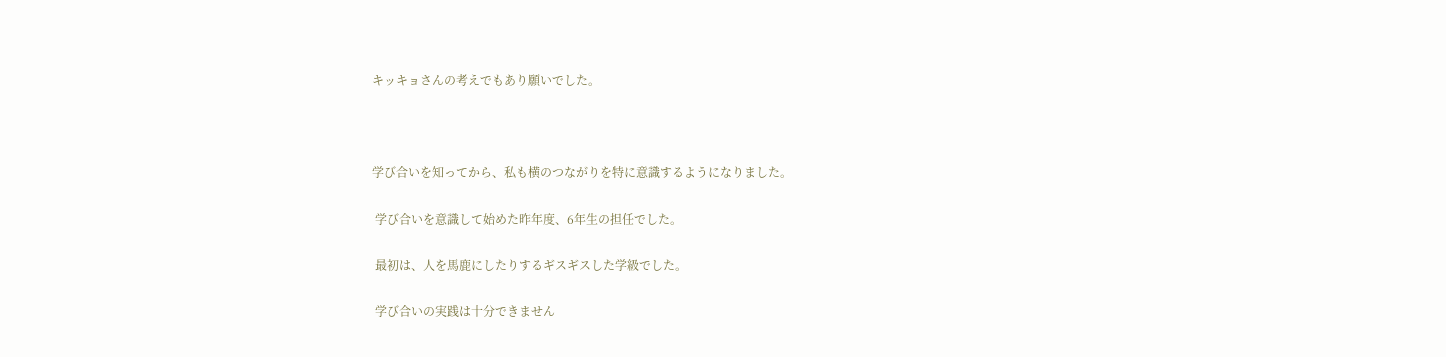キッキョさんの考えでもあり願いでした。



学び合いを知ってから、私も横のつながりを特に意識するようになりました。

 学び合いを意識して始めた昨年度、6年生の担任でした。

 最初は、人を馬鹿にしたりするギスギスした学級でした。

 学び合いの実践は十分できません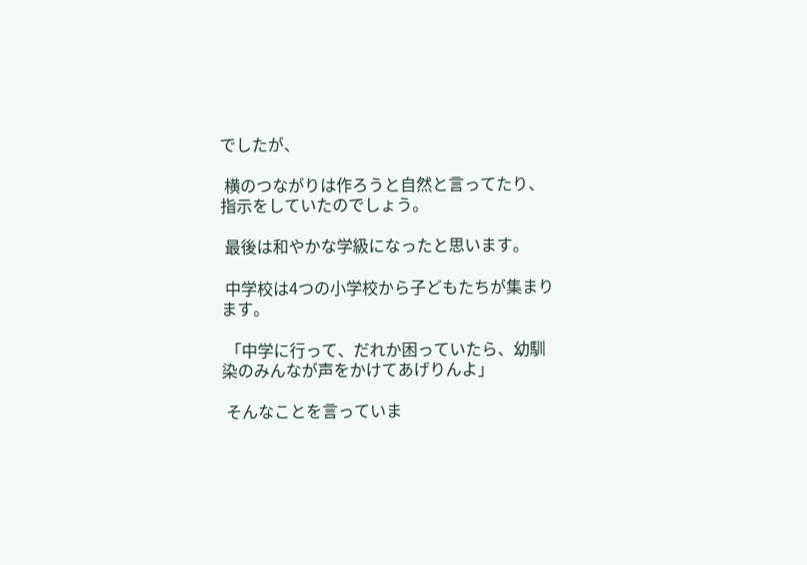でしたが、

 横のつながりは作ろうと自然と言ってたり、指示をしていたのでしょう。

 最後は和やかな学級になったと思います。

 中学校は4つの小学校から子どもたちが集まります。

 「中学に行って、だれか困っていたら、幼馴染のみんなが声をかけてあげりんよ」

 そんなことを言っていま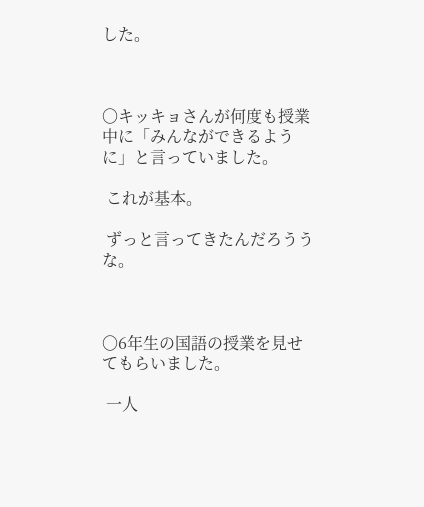した。



〇キッキョさんが何度も授業中に「みんなができるように」と言っていました。

 これが基本。

 ずっと言ってきたんだろううな。



〇6年生の国語の授業を見せてもらいました。

 一人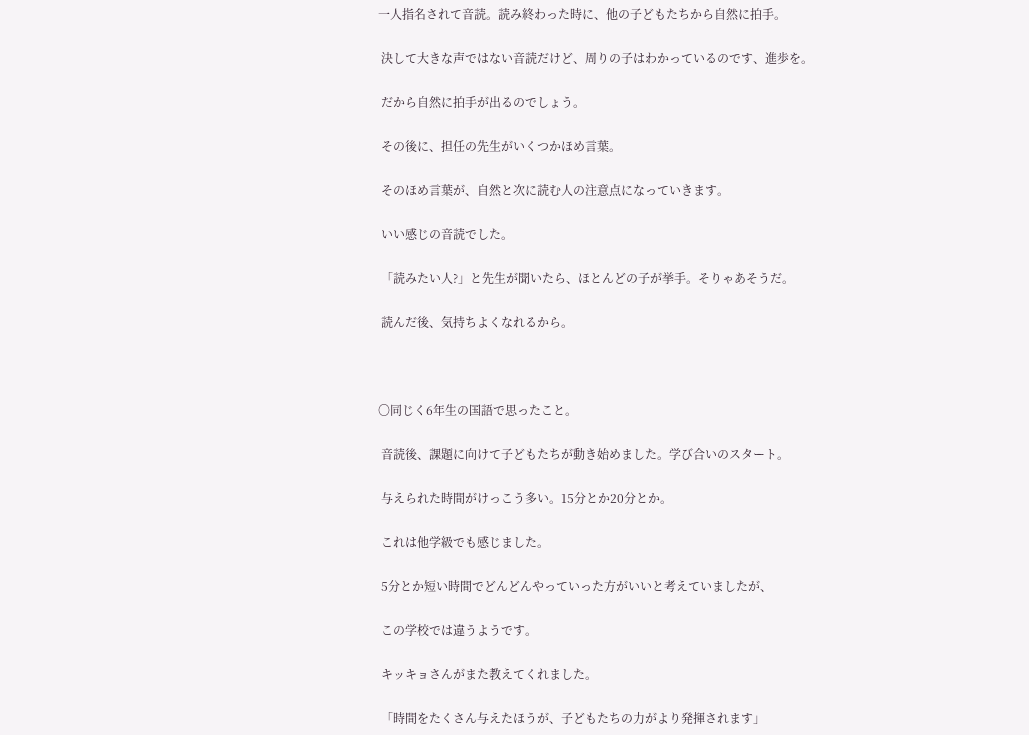一人指名されて音読。読み終わった時に、他の子どもたちから自然に拍手。

 決して大きな声ではない音読だけど、周りの子はわかっているのです、進歩を。

 だから自然に拍手が出るのでしょう。

 その後に、担任の先生がいくつかほめ言葉。

 そのほめ言葉が、自然と次に読む人の注意点になっていきます。

 いい感じの音読でした。

 「読みたい人?」と先生が聞いたら、ほとんどの子が挙手。そりゃあそうだ。

 読んだ後、気持ちよくなれるから。



〇同じく6年生の国語で思ったこと。

 音読後、課題に向けて子どもたちが動き始めました。学び合いのスタート。

 与えられた時間がけっこう多い。15分とか20分とか。

 これは他学級でも感じました。

 5分とか短い時間でどんどんやっていった方がいいと考えていましたが、

 この学校では違うようです。

 キッキョさんがまた教えてくれました。

 「時間をたくさん与えたほうが、子どもたちの力がより発揮されます」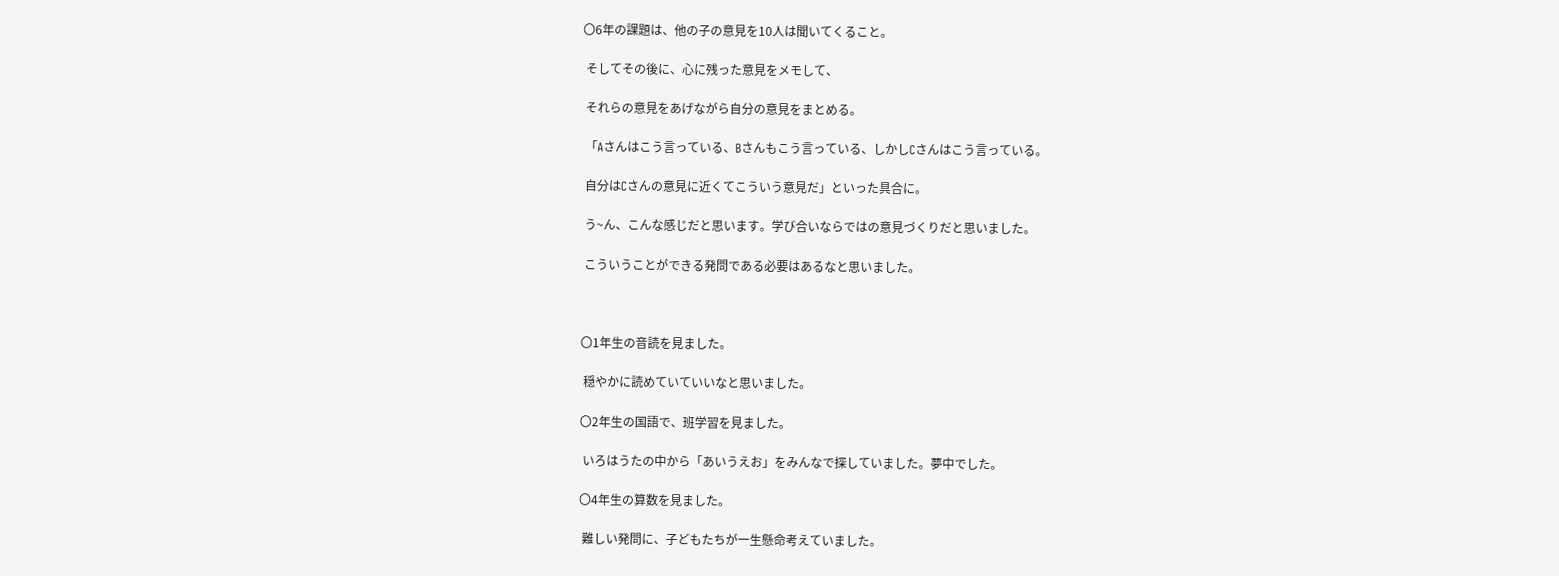〇6年の課題は、他の子の意見を10人は聞いてくること。

 そしてその後に、心に残った意見をメモして、

 それらの意見をあげながら自分の意見をまとめる。

 「Aさんはこう言っている、Bさんもこう言っている、しかしCさんはこう言っている。

 自分はCさんの意見に近くてこういう意見だ」といった具合に。

 う~ん、こんな感じだと思います。学び合いならではの意見づくりだと思いました。

 こういうことができる発問である必要はあるなと思いました。



〇1年生の音読を見ました。

 穏やかに読めていていいなと思いました。

〇2年生の国語で、班学習を見ました。

 いろはうたの中から「あいうえお」をみんなで探していました。夢中でした。

〇4年生の算数を見ました。

 難しい発問に、子どもたちが一生懸命考えていました。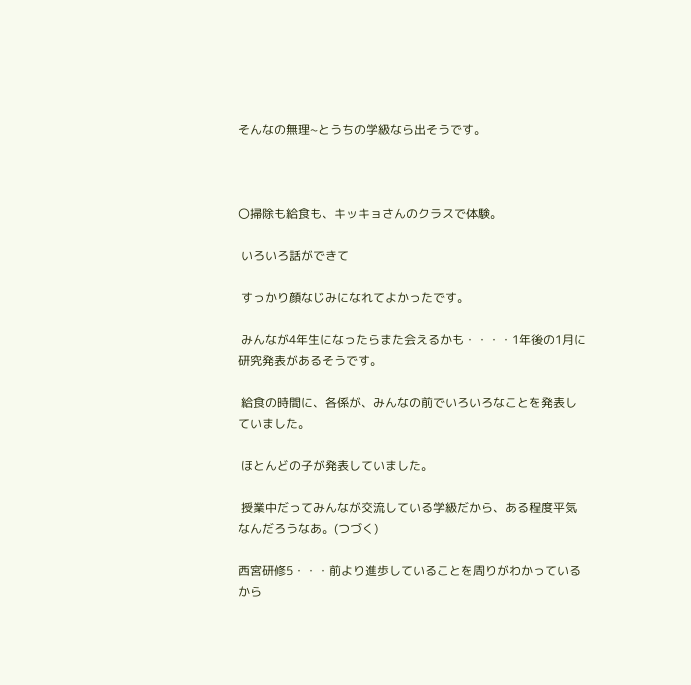そんなの無理~とうちの学級なら出そうです。



〇掃除も給食も、キッキョさんのクラスで体験。

 いろいろ話ができて

 すっかり顔なじみになれてよかったです。

 みんなが4年生になったらまた会えるかも・・・・1年後の1月に研究発表があるそうです。

 給食の時間に、各係が、みんなの前でいろいろなことを発表していました。

 ほとんどの子が発表していました。

 授業中だってみんなが交流している学級だから、ある程度平気なんだろうなあ。(つづく)

西宮研修5・・・前より進歩していることを周りがわかっているから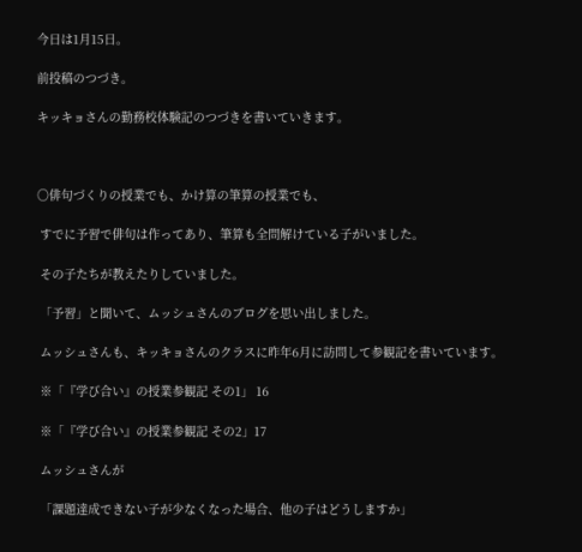今日は1月15日。

前投稿のつづき。

キッキョさんの勤務校体験記のつづきを書いていきます。



〇俳句づくりの授業でも、かけ算の筆算の授業でも、

 すでに予習で俳句は作ってあり、筆算も全問解けている子がいました。

 その子たちが教えたりしていました。

 「予習」と聞いて、ムッシュさんのブログを思い出しました。

 ムッシュさんも、キッキョさんのクラスに昨年6月に訪問して参観記を書いています。

 ※「『学び合い』の授業参観記 その1」 16

 ※「『学び合い』の授業参観記 その2」17

 ムッシュさんが

 「課題達成できない子が少なくなった場合、他の子はどうしますか」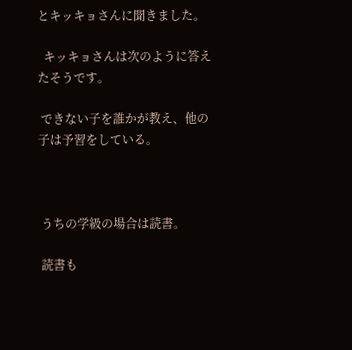とキッキョさんに聞きました。

  キッキョさんは次のように答えたそうです。

 できない子を誰かが教え、他の子は予習をしている。



 うちの学級の場合は読書。

 読書も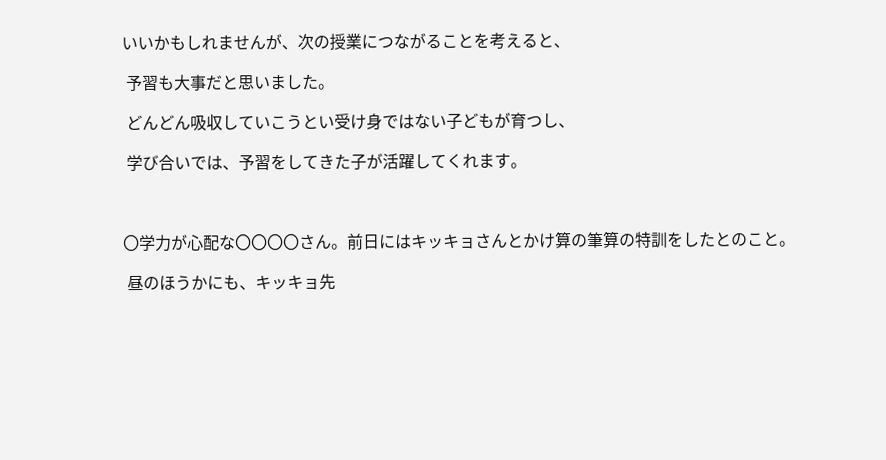いいかもしれませんが、次の授業につながることを考えると、

 予習も大事だと思いました。

 どんどん吸収していこうとい受け身ではない子どもが育つし、

 学び合いでは、予習をしてきた子が活躍してくれます。



〇学力が心配な〇〇〇〇さん。前日にはキッキョさんとかけ算の筆算の特訓をしたとのこと。

 昼のほうかにも、キッキョ先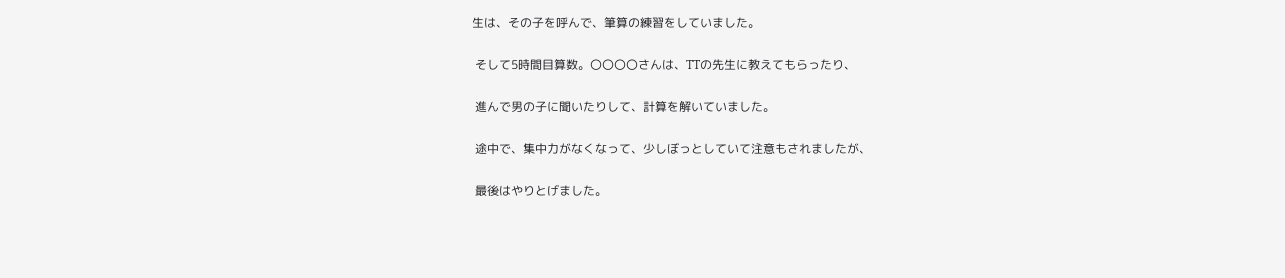生は、その子を呼んで、筆算の練習をしていました。

 そして5時間目算数。〇〇〇〇さんは、TTの先生に教えてもらったり、

 進んで男の子に聞いたりして、計算を解いていました。

 途中で、集中力がなくなって、少しぼっとしていて注意もされましたが、

 最後はやりとげました。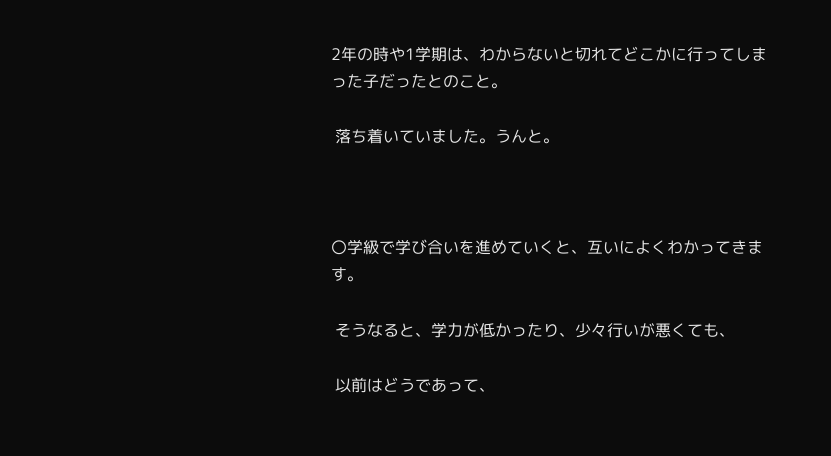2年の時や1学期は、わからないと切れてどこかに行ってしまった子だったとのこと。

 落ち着いていました。うんと。



〇学級で学び合いを進めていくと、互いによくわかってきます。

 そうなると、学力が低かったり、少々行いが悪くても、

 以前はどうであって、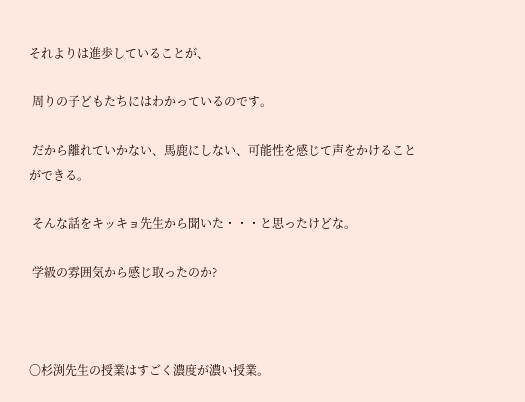それよりは進歩していることが、

 周りの子どもたちにはわかっているのです。

 だから離れていかない、馬鹿にしない、可能性を感じて声をかけることができる。

 そんな話をキッキョ先生から聞いた・・・と思ったけどな。

 学級の雰囲気から感じ取ったのか?



〇杉渕先生の授業はすごく濃度が濃い授業。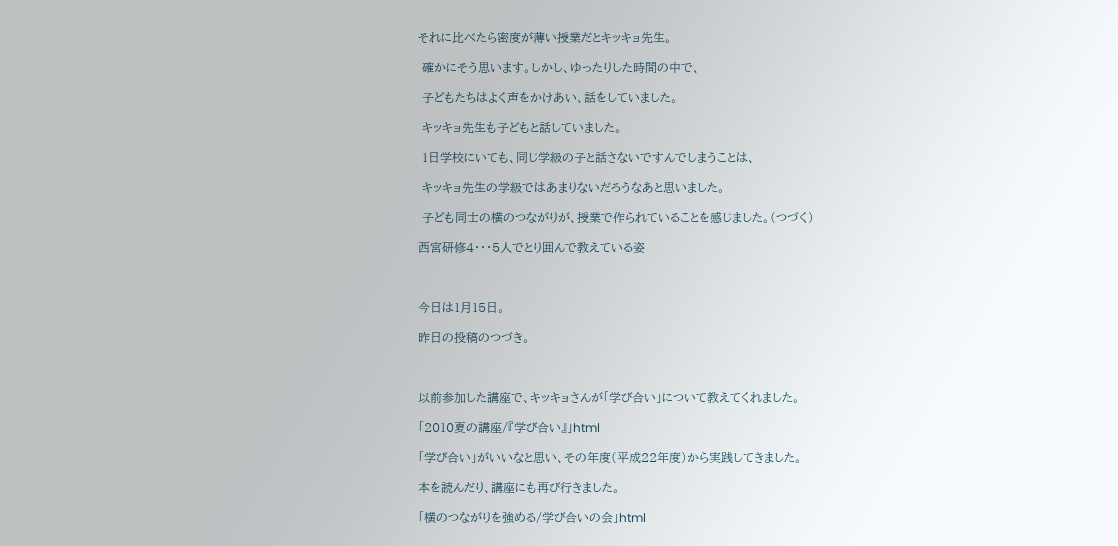それに比べたら密度が薄い授業だとキッキョ先生。

 確かにそう思います。しかし、ゆったりした時間の中で、

 子どもたちはよく声をかけあい、話をしていました。

 キッキョ先生も子どもと話していました。

 1日学校にいても、同じ学級の子と話さないですんでしまうことは、

 キッキョ先生の学級ではあまりないだろうなあと思いました。

 子ども同士の横のつながりが、授業で作られていることを感じました。(つづく)

西宮研修4・・・5人でとり囲んで教えている姿



今日は1月15日。

昨日の投稿のつづき。



以前参加した講座で、キッキョさんが「学び合い」について教えてくれました。

「2010夏の講座/『学び合い』」html

「学び合い」がいいなと思い、その年度(平成22年度)から実践してきました。

本を読んだり、講座にも再び行きました。

「横のつながりを強める/学び合いの会」html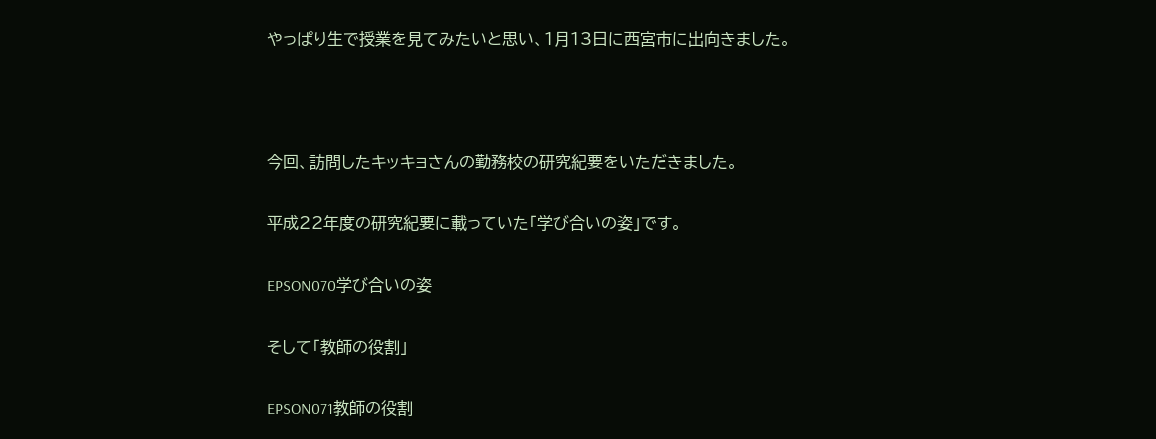やっぱり生で授業を見てみたいと思い、1月13日に西宮市に出向きました。



今回、訪問したキッキョさんの勤務校の研究紀要をいただきました。

平成22年度の研究紀要に載っていた「学び合いの姿」です。

EPSON070学び合いの姿

そして「教師の役割」

EPSON071教師の役割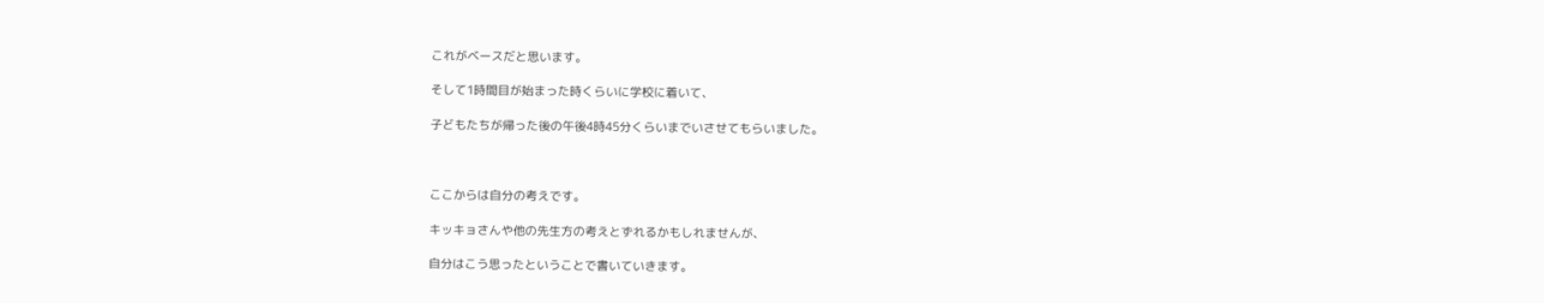これがベースだと思います。

そして1時間目が始まった時くらいに学校に着いて、

子どもたちが帰った後の午後4時45分くらいまでいさせてもらいました。



ここからは自分の考えです。

キッキョさんや他の先生方の考えとずれるかもしれませんが、

自分はこう思ったということで書いていきます。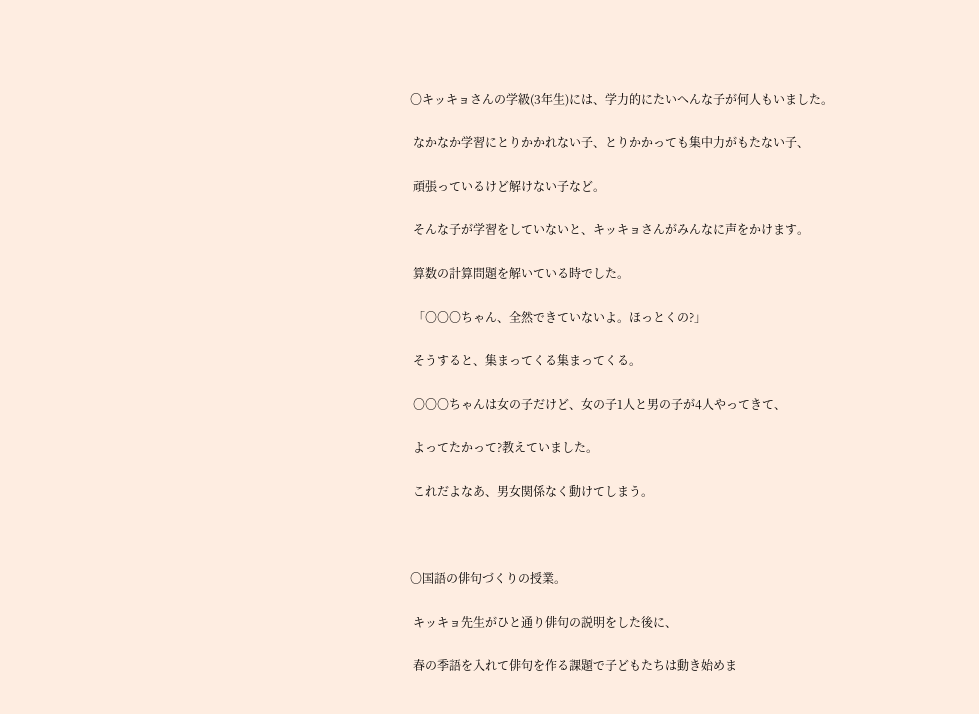〇キッキョさんの学級(3年生)には、学力的にたいへんな子が何人もいました。

 なかなか学習にとりかかれない子、とりかかっても集中力がもたない子、

 頑張っているけど解けない子など。

 そんな子が学習をしていないと、キッキョさんがみんなに声をかけます。

 算数の計算問題を解いている時でした。

 「〇〇〇ちゃん、全然できていないよ。ほっとくの?」

 そうすると、集まってくる集まってくる。

 〇〇〇ちゃんは女の子だけど、女の子1人と男の子が4人やってきて、

 よってたかって?教えていました。

 これだよなあ、男女関係なく動けてしまう。



〇国語の俳句づくりの授業。

 キッキョ先生がひと通り俳句の説明をした後に、

 春の季語を入れて俳句を作る課題で子どもたちは動き始めま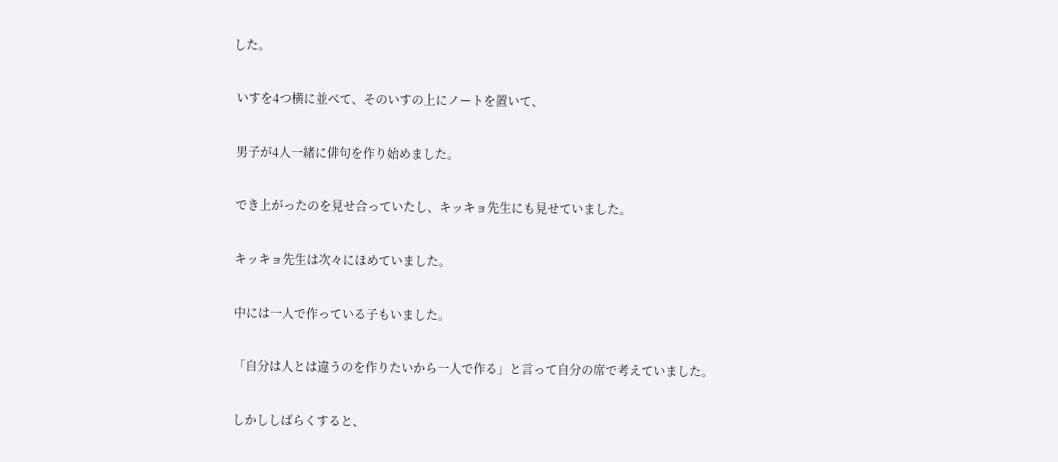した。

 いすを4つ横に並べて、そのいすの上にノートを置いて、

 男子が4人一緒に俳句を作り始めました。

 でき上がったのを見せ合っていたし、キッキョ先生にも見せていました。

 キッキョ先生は次々にほめていました。

 中には一人で作っている子もいました。

 「自分は人とは違うのを作りたいから一人で作る」と言って自分の席で考えていました。

 しかししばらくすると、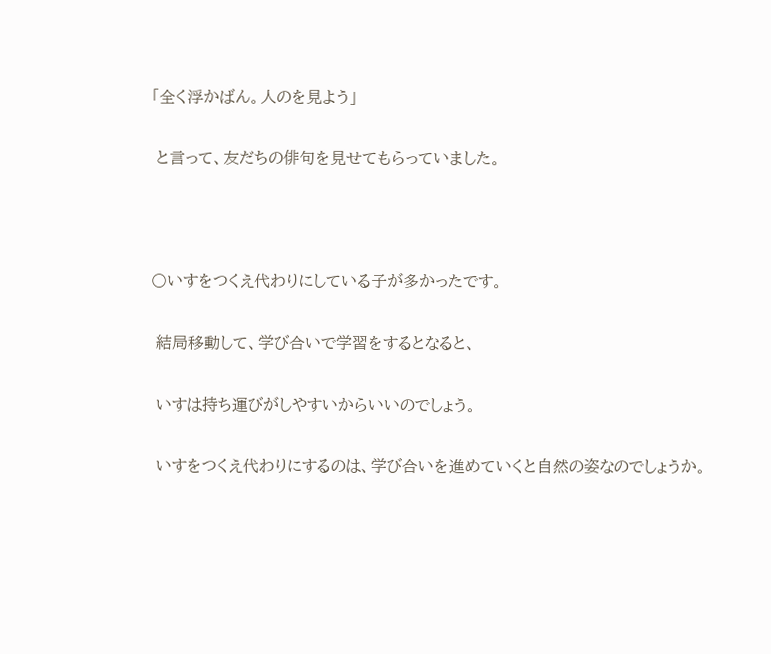「全く浮かばん。人のを見よう」

 と言って、友だちの俳句を見せてもらっていました。



〇いすをつくえ代わりにしている子が多かったです。

 結局移動して、学び合いで学習をするとなると、

 いすは持ち運びがしやすいからいいのでしょう。

 いすをつくえ代わりにするのは、学び合いを進めていくと自然の姿なのでしょうか。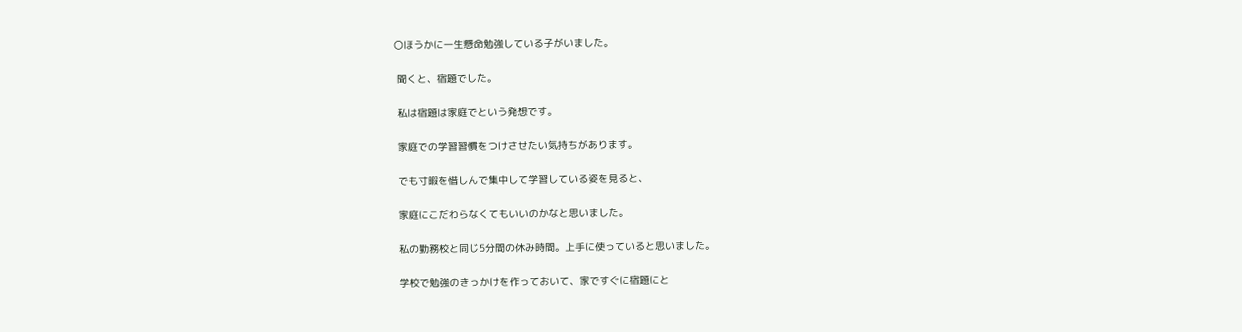〇ほうかに一生懸命勉強している子がいました。

 聞くと、宿題でした。

 私は宿題は家庭でという発想です。

 家庭での学習習慣をつけさせたい気持ちがあります。

 でも寸暇を惜しんで集中して学習している姿を見ると、

 家庭にこだわらなくてもいいのかなと思いました。

 私の勤務校と同じ5分間の休み時間。上手に使っていると思いました。

 学校で勉強のきっかけを作っておいて、家ですぐに宿題にと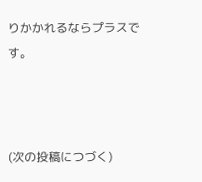りかかれるならプラスです。



(次の投稿につづく)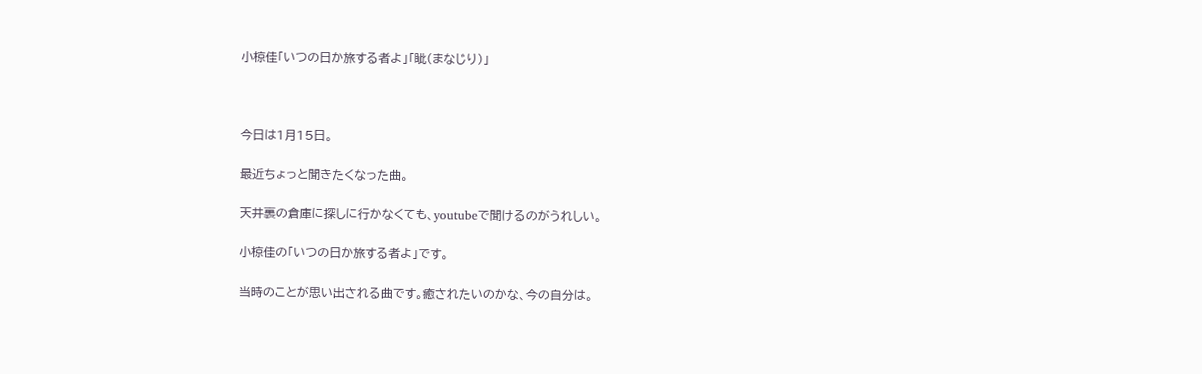小椋佳「いつの日か旅する者よ」「眦(まなじり)」



今日は1月15日。

最近ちょっと聞きたくなった曲。

天井裏の倉庫に探しに行かなくても、youtubeで聞けるのがうれしい。

小椋佳の「いつの日か旅する者よ」です。

当時のことが思い出される曲です。癒されたいのかな、今の自分は。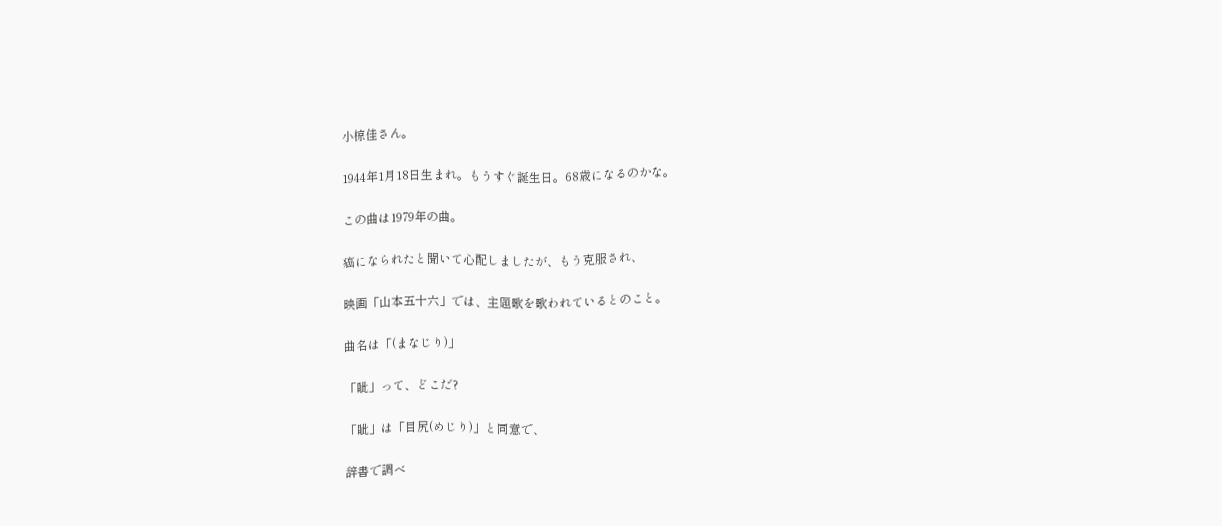小椋佳さん。

1944年1月18日生まれ。もうすぐ誕生日。68歳になるのかな。

この曲は1979年の曲。

癌になられたと聞いて心配しましたが、もう克服され、

映画「山本五十六」では、主題歌を歌われているとのこと。

曲名は「(まなじり)」

「眦」って、どこだ?

「眦」は「目尻(めじり)」と同意で、

辞書で調べ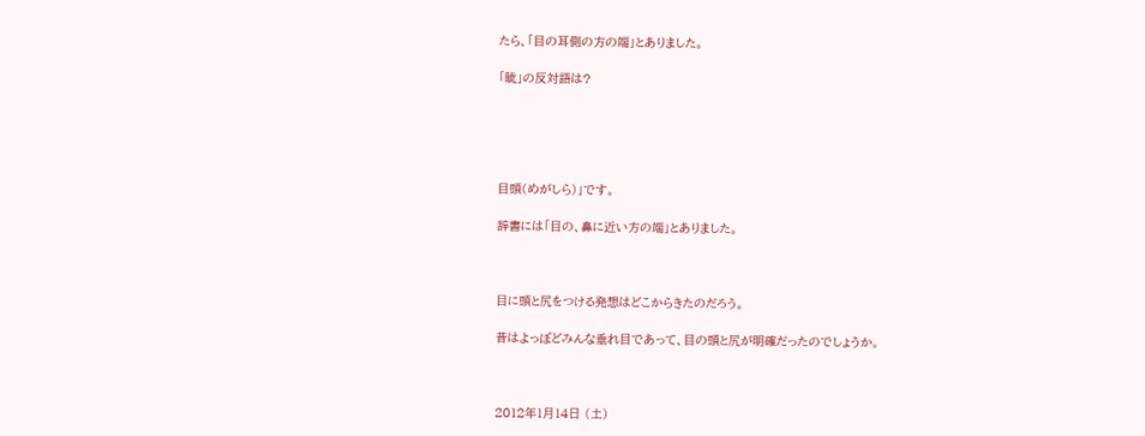たら、「目の耳側の方の端」とありました。

「眦」の反対語は?





目頭(めがしら)」です。

辞書には「目の、鼻に近い方の端」とありました。



目に頭と尻をつける発想はどこからきたのだろう。

昔はよっぽどみんな垂れ目であって、目の頭と尻が明確だったのでしょうか。



2012年1月14日 (土)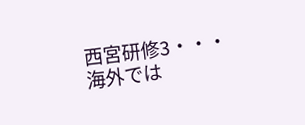西宮研修3・・・海外では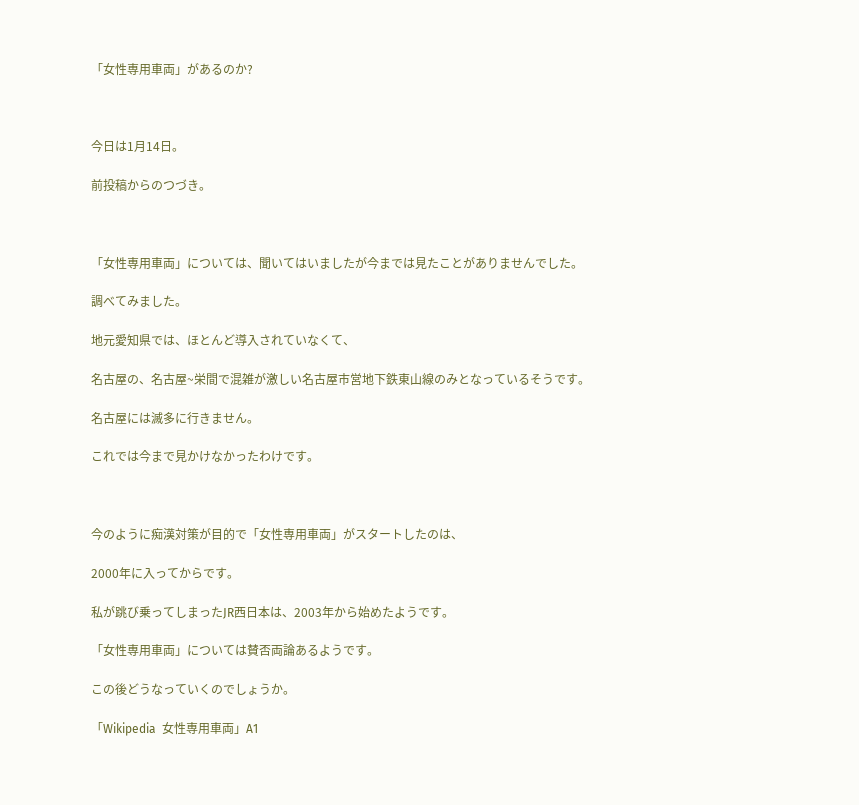「女性専用車両」があるのか?



今日は1月14日。

前投稿からのつづき。



「女性専用車両」については、聞いてはいましたが今までは見たことがありませんでした。

調べてみました。

地元愛知県では、ほとんど導入されていなくて、

名古屋の、名古屋~栄間で混雑が激しい名古屋市営地下鉄東山線のみとなっているそうです。

名古屋には滅多に行きません。

これでは今まで見かけなかったわけです。



今のように痴漢対策が目的で「女性専用車両」がスタートしたのは、

2000年に入ってからです。

私が跳び乗ってしまったJR西日本は、2003年から始めたようです。

「女性専用車両」については賛否両論あるようです。

この後どうなっていくのでしょうか。

「Wikipedia  女性専用車両」A1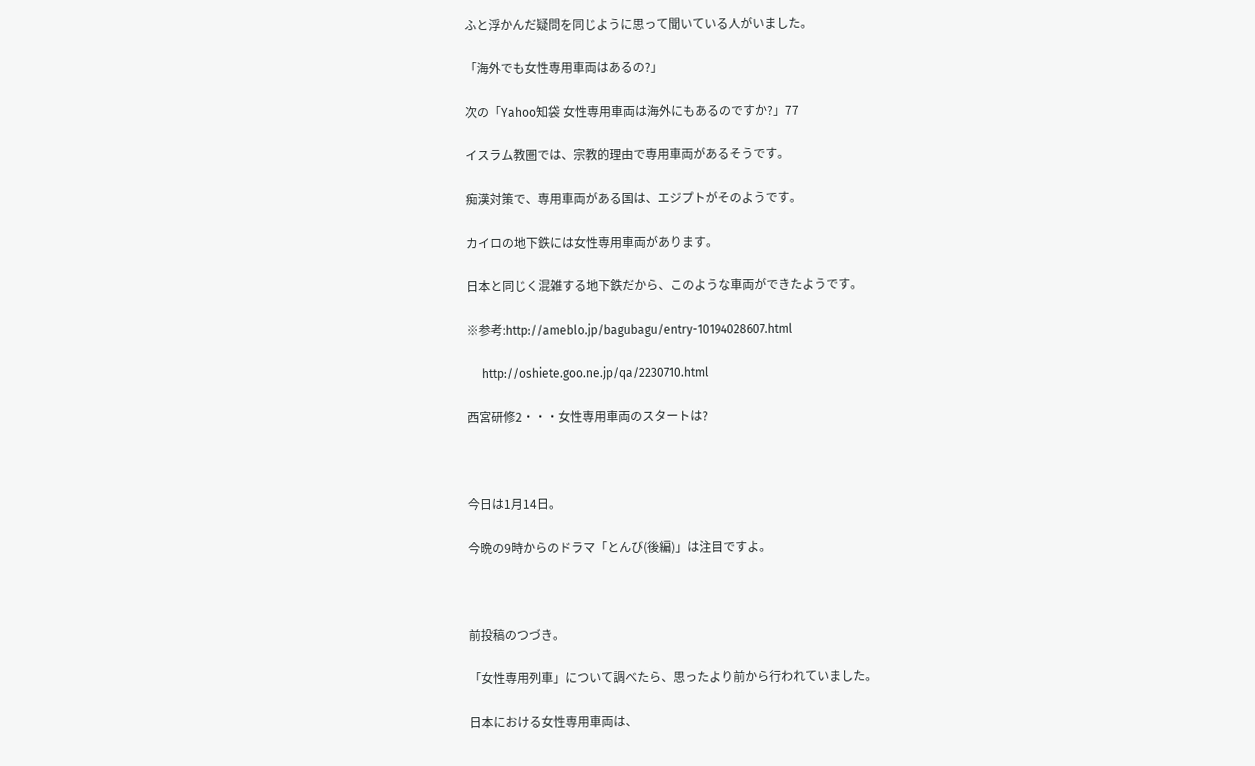ふと浮かんだ疑問を同じように思って聞いている人がいました。

「海外でも女性専用車両はあるの?」

次の「Yahoo知袋 女性専用車両は海外にもあるのですか?」77

イスラム教圏では、宗教的理由で専用車両があるそうです。

痴漢対策で、専用車両がある国は、エジプトがそのようです。

カイロの地下鉄には女性専用車両があります。

日本と同じく混雑する地下鉄だから、このような車両ができたようです。

※参考:http://ameblo.jp/bagubagu/entry-10194028607.html

     http://oshiete.goo.ne.jp/qa/2230710.html

西宮研修2・・・女性専用車両のスタートは?



今日は1月14日。

今晩の9時からのドラマ「とんび(後編)」は注目ですよ。



前投稿のつづき。

「女性専用列車」について調べたら、思ったより前から行われていました。

日本における女性専用車両は、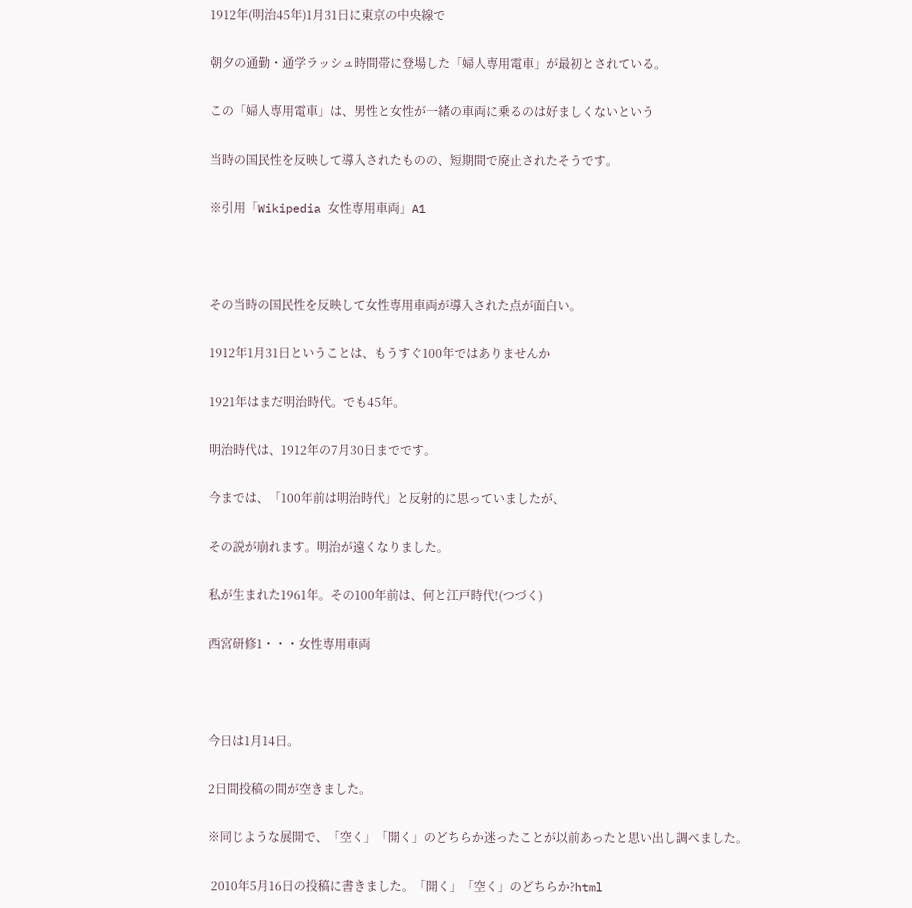1912年(明治45年)1月31日に東京の中央線で

朝夕の通勤・通学ラッシュ時間帯に登場した「婦人専用電車」が最初とされている。

この「婦人専用電車」は、男性と女性が一緒の車両に乗るのは好ましくないという

当時の国民性を反映して導入されたものの、短期間で廃止されたそうです。

※引用「Wikipedia 女性専用車両」A1



その当時の国民性を反映して女性専用車両が導入された点が面白い。

1912年1月31日ということは、もうすぐ100年ではありませんか

1921年はまだ明治時代。でも45年。

明治時代は、1912年の7月30日までです。

今までは、「100年前は明治時代」と反射的に思っていましたが、

その説が崩れます。明治が遠くなりました。

私が生まれた1961年。その100年前は、何と江戸時代!(つづく)

西宮研修1・・・女性専用車両



今日は1月14日。

2日間投稿の間が空きました。

※同じような展開で、「空く」「開く」のどちらか迷ったことが以前あったと思い出し調べました。

 2010年5月16日の投稿に書きました。「開く」「空く」のどちらか?html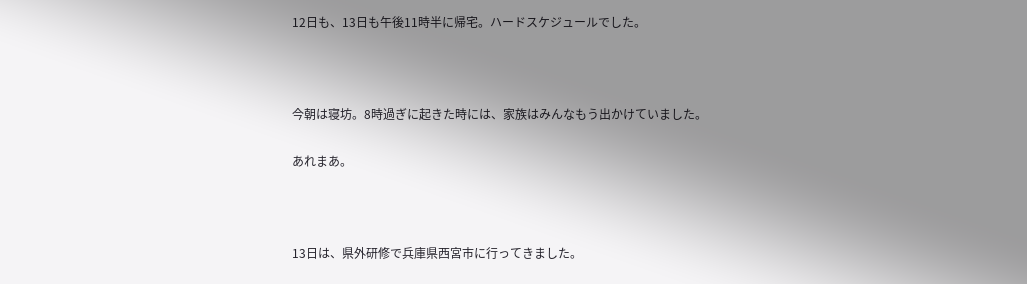12日も、13日も午後11時半に帰宅。ハードスケジュールでした。



今朝は寝坊。8時過ぎに起きた時には、家族はみんなもう出かけていました。

あれまあ。



13日は、県外研修で兵庫県西宮市に行ってきました。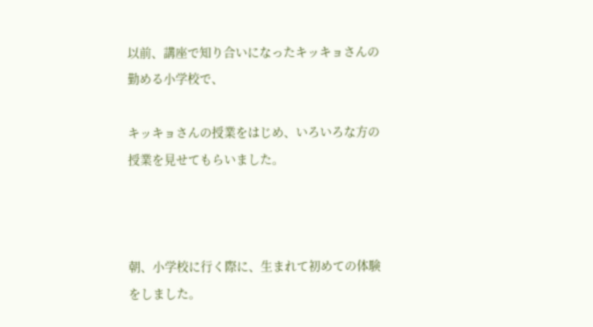以前、講座で知り合いになったキッキョさんの勤める小学校で、

キッキョさんの授業をはじめ、いろいろな方の授業を見せてもらいました。



朝、小学校に行く際に、生まれて初めての体験をしました。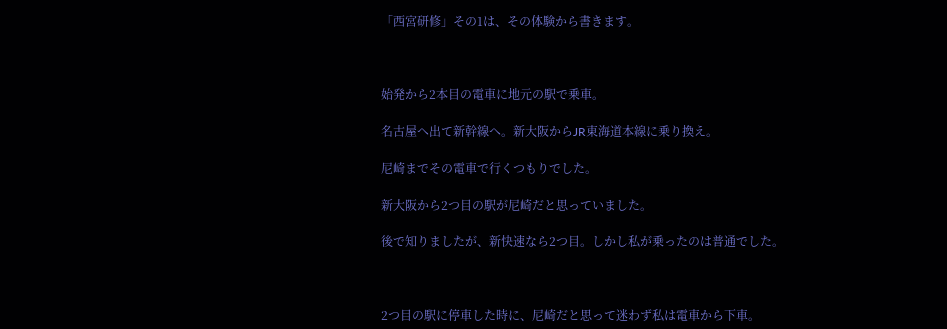「西宮研修」その1は、その体験から書きます。



始発から2本目の電車に地元の駅で乗車。

名古屋へ出て新幹線へ。新大阪からJR東海道本線に乗り換え。

尼崎までその電車で行くつもりでした。

新大阪から2つ目の駅が尼崎だと思っていました。

後で知りましたが、新快速なら2つ目。しかし私が乗ったのは普通でした。



2つ目の駅に停車した時に、尼崎だと思って迷わず私は電車から下車。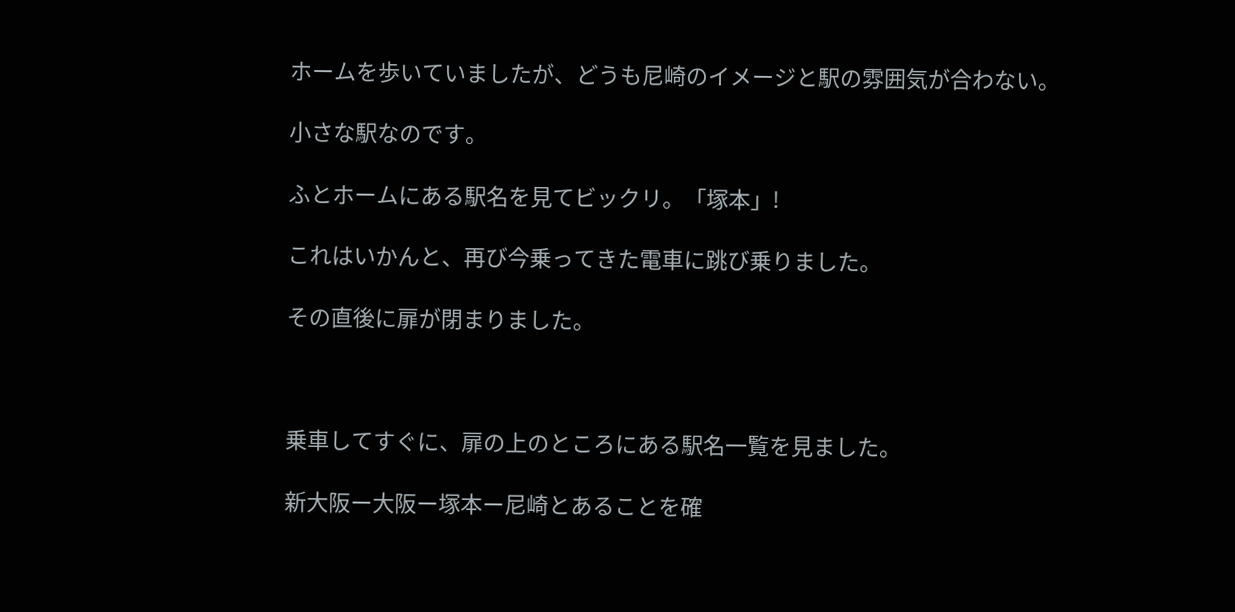ホームを歩いていましたが、どうも尼崎のイメージと駅の雰囲気が合わない。

小さな駅なのです。

ふとホームにある駅名を見てビックリ。「塚本」!

これはいかんと、再び今乗ってきた電車に跳び乗りました。

その直後に扉が閉まりました。



乗車してすぐに、扉の上のところにある駅名一覧を見ました。

新大阪ー大阪ー塚本ー尼崎とあることを確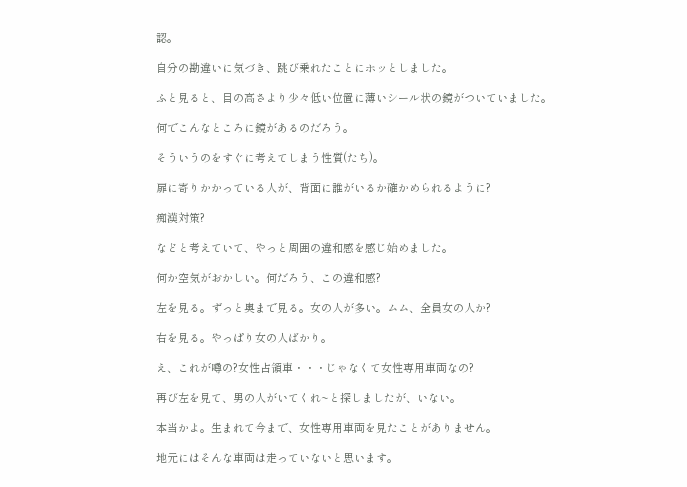認。

自分の勘違いに気づき、跳び乗れたことにホッとしました。

ふと見ると、目の高さより少々低い位置に薄いシール状の鏡がついていました。

何でこんなところに鏡があるのだろう。

そういうのをすぐに考えてしまう性質(たち)。

扉に寄りかかっている人が、背面に誰がいるか確かめられるように?

痴漢対策?

などと考えていて、やっと周囲の違和感を感じ始めました。

何か空気がおかしい。何だろう、この違和感?

左を見る。ずっと奥まで見る。女の人が多い。ムム、全員女の人か?

右を見る。やっぱり女の人ばかり。

え、これが噂の?女性占領車・・・じゃなくて女性専用車両なの?

再び左を見て、男の人がいてくれ~と探しましたが、いない。

本当かよ。生まれて今まで、女性専用車両を見たことがありません。

地元にはそんな車両は走っていないと思います。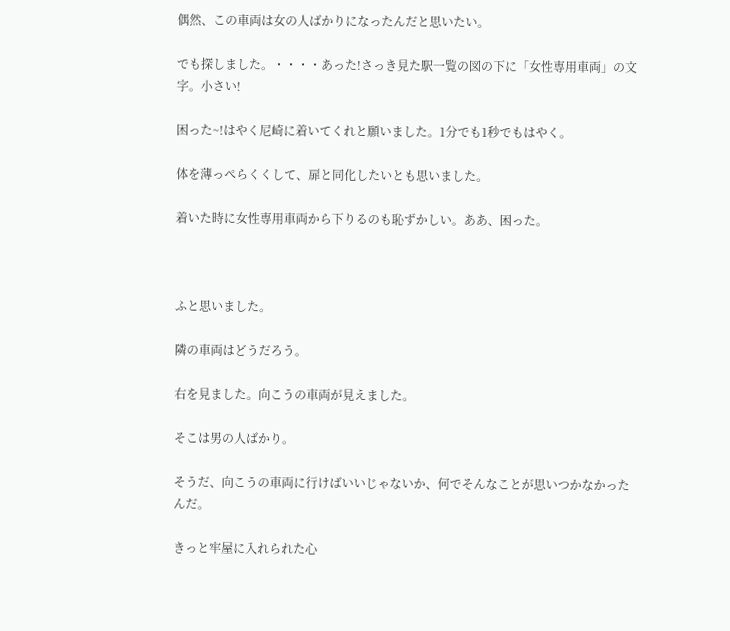偶然、この車両は女の人ばかりになったんだと思いたい。

でも探しました。・・・・あった!さっき見た駅一覧の図の下に「女性専用車両」の文字。小さい!

困った~!はやく尼崎に着いてくれと願いました。1分でも1秒でもはやく。

体を薄っぺらくくして、扉と同化したいとも思いました。

着いた時に女性専用車両から下りるのも恥ずかしい。ああ、困った。



ふと思いました。

隣の車両はどうだろう。

右を見ました。向こうの車両が見えました。

そこは男の人ばかり。

そうだ、向こうの車両に行けばいいじゃないか、何でそんなことが思いつかなかったんだ。

きっと牢屋に入れられた心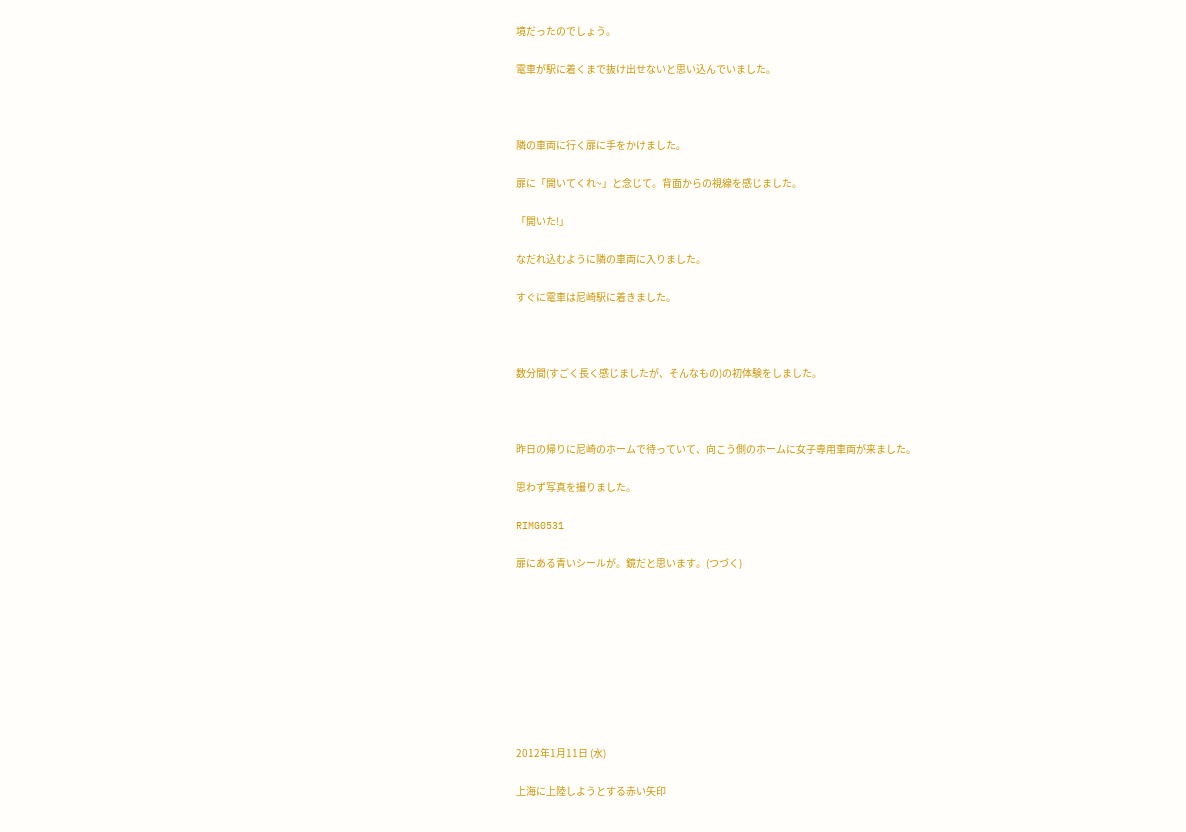境だったのでしょう。

電車が駅に着くまで抜け出せないと思い込んでいました。



隣の車両に行く扉に手をかけました。

扉に「開いてくれ~」と念じて。背面からの視線を感じました。

「開いた!」

なだれ込むように隣の車両に入りました。

すぐに電車は尼崎駅に着きました。



数分間(すごく長く感じましたが、そんなもの)の初体験をしました。



昨日の帰りに尼崎のホームで待っていて、向こう側のホームに女子専用車両が来ました。

思わず写真を撮りました。

RIMG0531

扉にある青いシールが。鏡だと思います。(つづく)









2012年1月11日 (水)

上海に上陸しようとする赤い矢印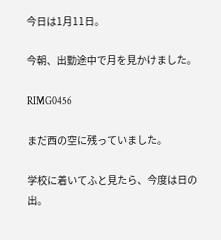今日は1月11日。

今朝、出勤途中で月を見かけました。

RIMG0456

まだ西の空に残っていました。

学校に着いてふと見たら、今度は日の出。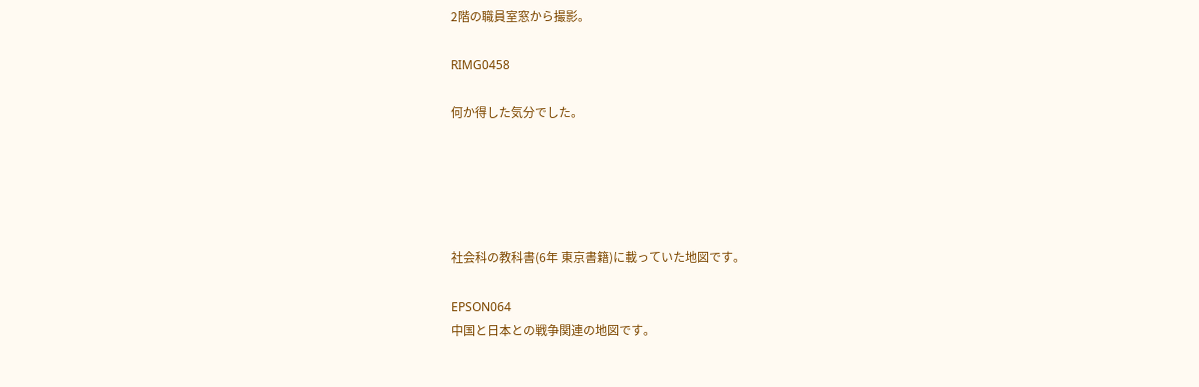2階の職員室窓から撮影。

RIMG0458

何か得した気分でした。





社会科の教科書(6年 東京書籍)に載っていた地図です。

EPSON064
中国と日本との戦争関連の地図です。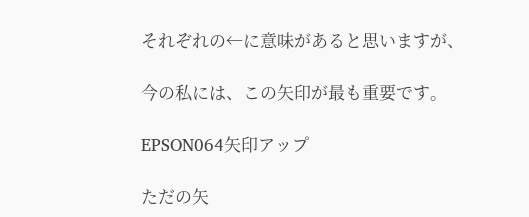それぞれの←に意味があると思いますが、

今の私には、この矢印が最も重要です。

EPSON064矢印アップ

ただの矢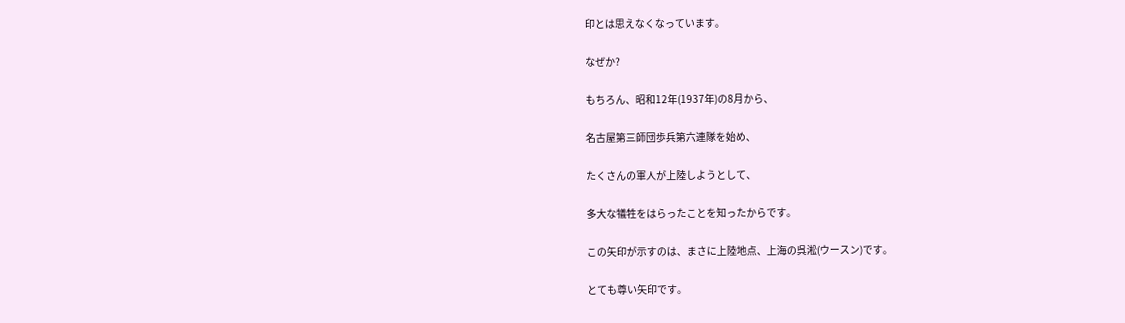印とは思えなくなっています。

なぜか?

もちろん、昭和12年(1937年)の8月から、

名古屋第三師団歩兵第六連隊を始め、

たくさんの軍人が上陸しようとして、

多大な犠牲をはらったことを知ったからです。

この矢印が示すのは、まさに上陸地点、上海の呉淞(ウースン)です。

とても尊い矢印です。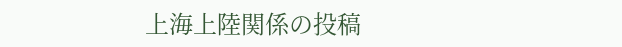上海上陸関係の投稿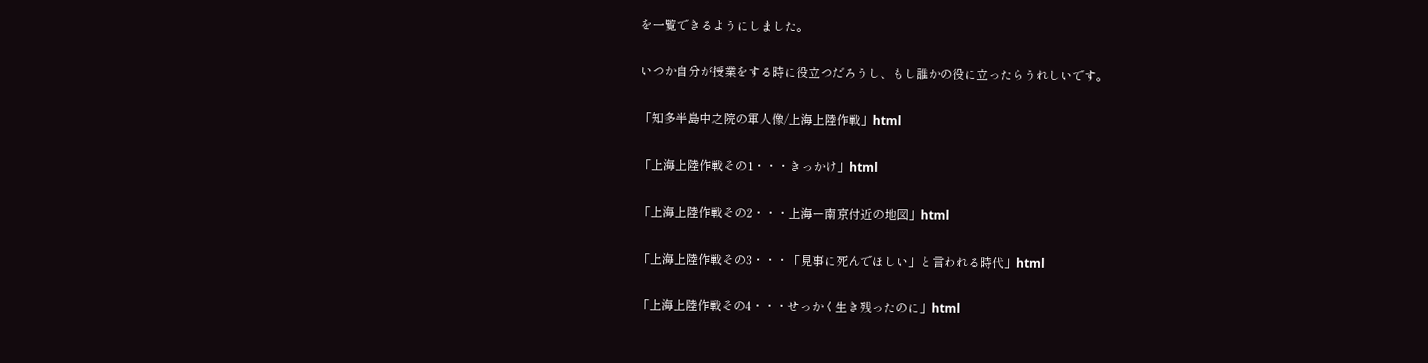を一覧できるようにしました。

いつか自分が授業をする時に役立つだろうし、もし誰かの役に立ったらうれしいです。

「知多半島中之院の軍人像/上海上陸作戦」html

「上海上陸作戦その1・・・きっかけ」html

「上海上陸作戦その2・・・上海ー南京付近の地図」html

「上海上陸作戦その3・・・「見事に死んでほしい」と言われる時代」html

「上海上陸作戦その4・・・せっかく生き残ったのに」html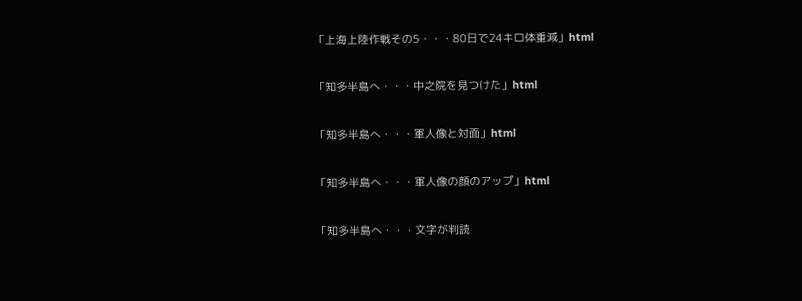「上海上陸作戦その5・・・80日で24キロ体重減」html

「知多半島へ・・・中之院を見つけた」html

「知多半島へ・・・軍人像と対面」html

「知多半島へ・・・軍人像の顔のアップ」html

「知多半島へ・・・文字が判読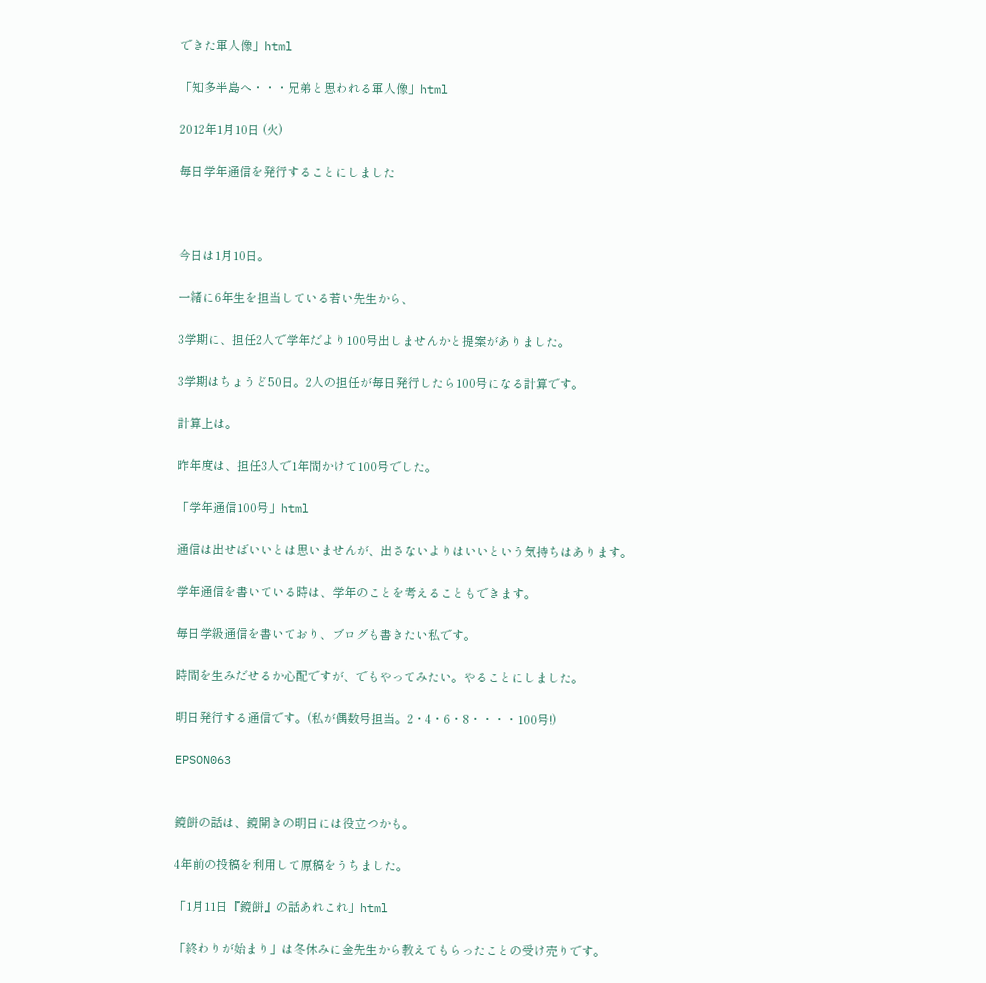できた軍人像」html

「知多半島へ・・・兄弟と思われる軍人像」html

2012年1月10日 (火)

毎日学年通信を発行することにしました



今日は1月10日。

一緒に6年生を担当している若い先生から、

3学期に、担任2人で学年だより100号出しませんかと提案がありました。

3学期はちょうど50日。2人の担任が毎日発行したら100号になる計算です。

計算上は。

昨年度は、担任3人で1年間かけて100号でした。

「学年通信100号」html

通信は出せばいいとは思いませんが、出さないよりはいいという気持ちはあります。

学年通信を書いている時は、学年のことを考えることもできます。

毎日学級通信を書いており、ブログも書きたい私です。

時間を生みだせるか心配ですが、でもやってみたい。やることにしました。

明日発行する通信です。(私が偶数号担当。2・4・6・8・・・・100号!)

EPSON063


鏡餅の話は、鏡開きの明日には役立つかも。

4年前の投稿を利用して原稿をうちました。

「1月11日『鏡餅』の話あれこれ」html

「終わりが始まり」は冬休みに金先生から教えてもらったことの受け売りです。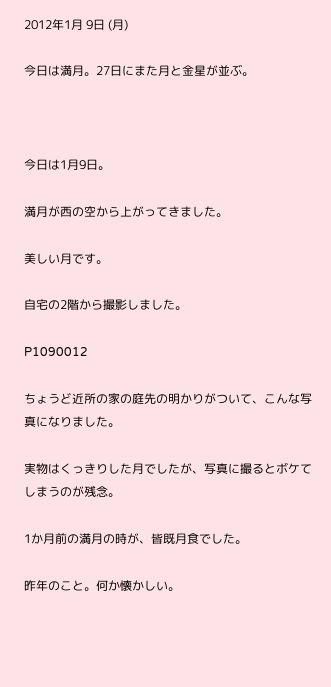2012年1月 9日 (月)

今日は満月。27日にまた月と金星が並ぶ。



今日は1月9日。

満月が西の空から上がってきました。

美しい月です。

自宅の2階から撮影しました。

P1090012

ちょうど近所の家の庭先の明かりがついて、こんな写真になりました。

実物はくっきりした月でしたが、写真に撮るとボケてしまうのが残念。

1か月前の満月の時が、皆既月食でした。

昨年のこと。何か懐かしい。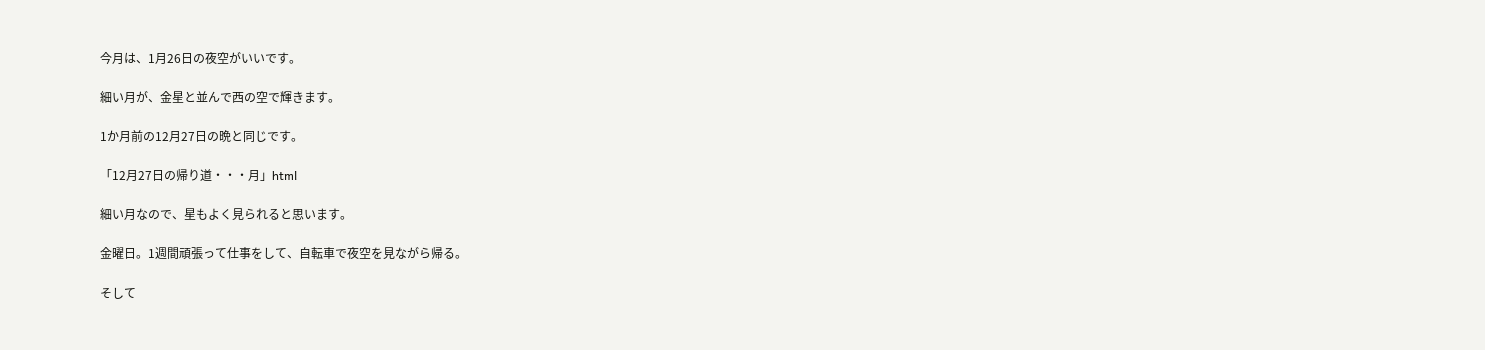今月は、1月26日の夜空がいいです。

細い月が、金星と並んで西の空で輝きます。

1か月前の12月27日の晩と同じです。

「12月27日の帰り道・・・月」html

細い月なので、星もよく見られると思います。

金曜日。1週間頑張って仕事をして、自転車で夜空を見ながら帰る。

そして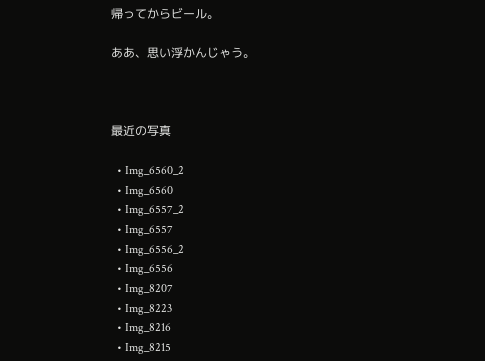帰ってからビール。

ああ、思い浮かんじゃう。



最近の写真

  • Img_6560_2
  • Img_6560
  • Img_6557_2
  • Img_6557
  • Img_6556_2
  • Img_6556
  • Img_8207
  • Img_8223
  • Img_8216
  • Img_8215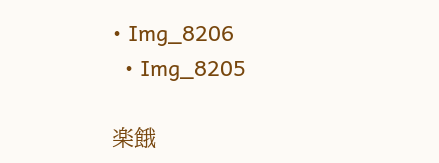• Img_8206
  • Img_8205

楽餓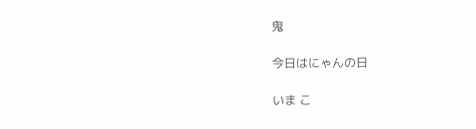鬼

今日はにゃんの日

いま こ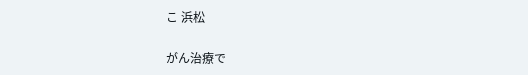こ 浜松

がん治療で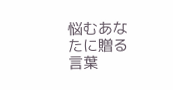悩むあなたに贈る言葉